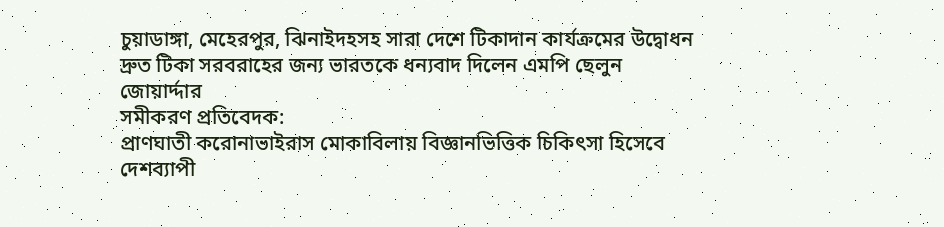চুয়াডাঙ্গা, মেহেরপুর, ঝিনাইদহসহ সারা দেশে টিকাদান কার্যক্রমের উদ্বোধন
দ্রুত টিকা সরবরাহের জন্য ভারতকে ধন্যবাদ দিলেন এমপি ছেলুন জোয়ার্দ্দার
সমীকরণ প্রতিবেদক:
প্রাণঘাতী করোনাভাইরাস মোকাবিলায় বিজ্ঞানভিত্তিক চিকিৎসা হিসেবে দেশব্যাপী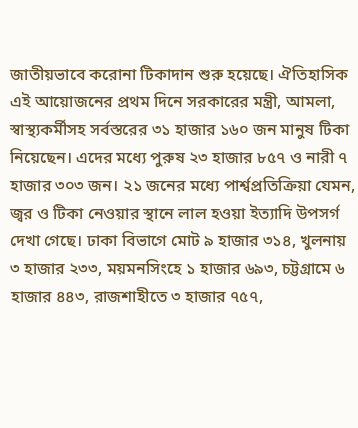জাতীয়ভাবে করোনা টিকাদান শুরু হয়েছে। ঐতিহাসিক এই আয়োজনের প্রথম দিনে সরকারের মন্ত্রী, আমলা, স্বাস্থ্যকর্মীসহ সর্বস্তরের ৩১ হাজার ১৬০ জন মানুষ টিকা নিয়েছেন। এদের মধ্যে পুরুষ ২৩ হাজার ৮৫৭ ও নারী ৭ হাজার ৩০৩ জন। ২১ জনের মধ্যে পার্শ্বপ্রতিক্রিয়া যেমন, জ্বর ও টিকা নেওয়ার স্থানে লাল হওয়া ইত্যাদি উপসর্গ দেখা গেছে। ঢাকা বিভাগে মোট ৯ হাজার ৩১৪, খুলনায় ৩ হাজার ২৩৩, ময়মনসিংহে ১ হাজার ৬৯৩, চট্টগ্রামে ৬ হাজার ৪৪৩, রাজশাহীতে ৩ হাজার ৭৫৭,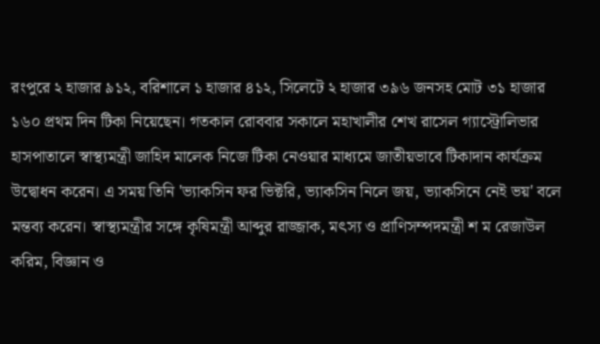রংপুরে ২ হাজার ৯১২, বরিশালে ১ হাজার ৪১২, সিলেটে ২ হাজার ৩৯৬ জনসহ মোট ৩১ হাজার ১৬০ প্রথম দিন টিকা নিয়েছেন। গতকাল রোববার সকালে মহাখালীর শেখ রাসেল গ্যাস্ট্রোলিভার হাসপাতালে স্বাস্থ্যমন্ত্রী জাহিদ মালেক নিজে টিকা নেওয়ার মাধ্যমে জাতীয়ভাবে টিকাদান কার্যক্রম উদ্বোধন করেন। এ সময় তিনি 'ভ্যাকসিন ফর ভিক্টরি, ভ্যাকসিন নিলে জয়, ভ্যাকসিনে নেই ভয়' বলে মন্তব্য করেন। স্বাস্থ্যমন্ত্রীর সঙ্গে কৃষিমন্ত্রী আব্দুর রাজ্জাক, মৎস্য ও প্রাণিসম্পদমন্ত্রী শ ম রেজাউল করিম, বিজ্ঞান ও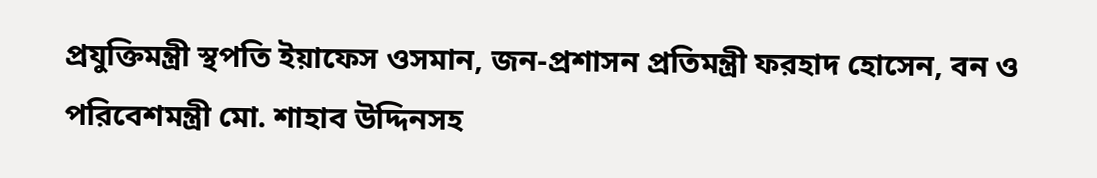প্রযুক্তিমন্ত্রী স্থপতি ইয়াফেস ওসমান, জন-প্রশাসন প্রতিমন্ত্রী ফরহাদ হোসেন, বন ও পরিবেশমন্ত্রী মো. শাহাব উদ্দিনসহ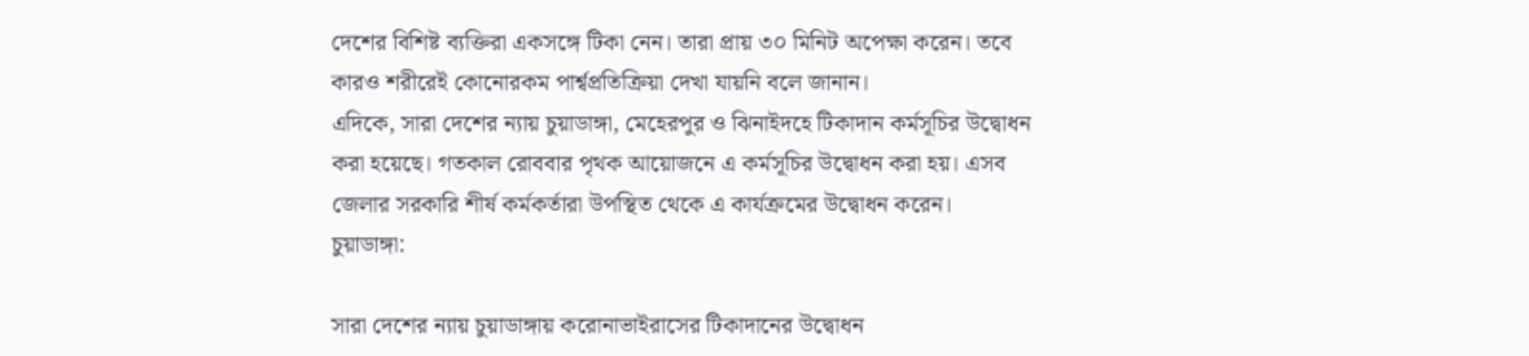দেশের বিশিষ্ট ব্যক্তিরা একসঙ্গে টিকা নেন। তারা প্রায় ৩০ মিনিট অপেক্ষা করেন। তবে কারও শরীরেই কোনোরকম পার্শ্বপ্রতিক্রিয়া দেখা যায়নি বলে জানান।
এদিকে, সারা দেশের ন্যায় চুয়াডাঙ্গা, মেহেরপুর ও ঝিনাইদহে টিকাদান কর্মসূচির উদ্বোধন করা হয়েছে। গতকাল রোববার পৃথক আয়োজনে এ কর্মসূচির উদ্বোধন করা হয়। এসব জেলার সরকারি শীর্ষ কর্মকর্তারা উপস্থিত থেকে এ কার্যক্রমের উদ্বোধন করেন।
চুয়াডাঙ্গা:

সারা দেশের ন্যায় চুয়াডাঙ্গায় করোনাভাইরাসের টিকাদানের উদ্বোধন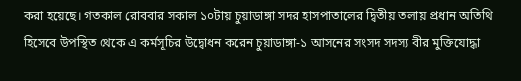করা হয়েছে। গতকাল রোববার সকাল ১০টায় চুয়াডাঙ্গা সদর হাসপাতালের দ্বিতীয় তলায় প্রধান অতিথি হিসেবে উপস্থিত থেকে এ কর্মসূচির উদ্বোধন করেন চুয়াডাঙ্গা-১ আসনের সংসদ সদস্য বীর মুক্তিযোদ্ধা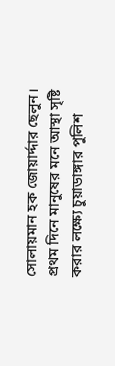সোলায়মান হক জোয়ার্দ্দার ছেলুন। প্রথম দিনে মানুষের মনে আস্থা সৃষ্টি করার লক্ষ্যে চুয়াডাঙ্গার পুলিশ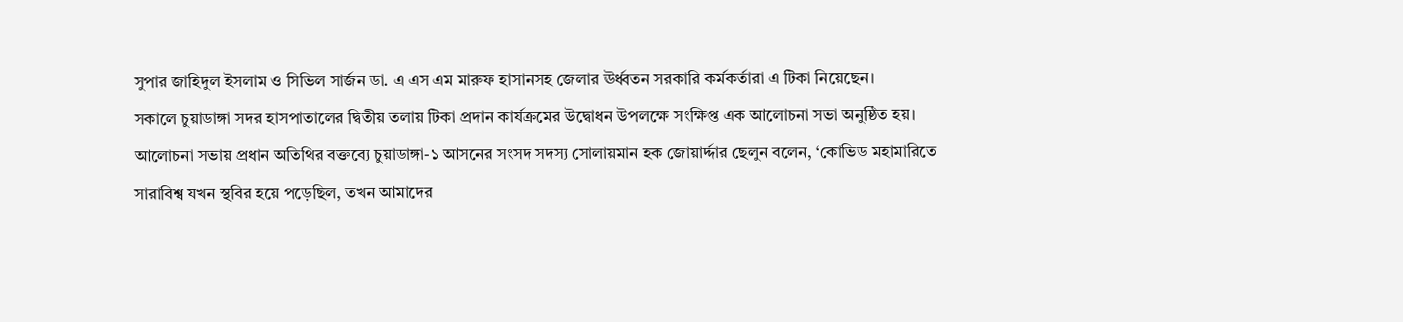সুপার জাহিদুল ইসলাম ও সিভিল সার্জন ডা. এ এস এম মারুফ হাসানসহ জেলার ঊর্ধ্বতন সরকারি কর্মকর্তারা এ টিকা নিয়েছেন।
সকালে চুয়াডাঙ্গা সদর হাসপাতালের দ্বিতীয় তলায় টিকা প্রদান কার্যক্রমের উদ্বোধন উপলক্ষে সংক্ষিপ্ত এক আলোচনা সভা অনুষ্ঠিত হয়। আলোচনা সভায় প্রধান অতিথির বক্তব্যে চুয়াডাঙ্গা-১ আসনের সংসদ সদস্য সোলায়মান হক জোয়ার্দ্দার ছেলুন বলেন, ‘কোভিড মহামারিতে সারাবিশ্ব যখন স্থবির হয়ে পড়েছিল, তখন আমাদের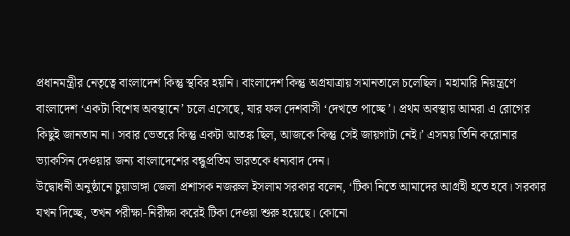প্রধানমন্ত্রীর নেতৃত্বে বাংলাদেশ কিন্তু স্থবির হয়নি। বাংলাদেশ কিন্তু অগ্রযাত্রায় সমানতালে চলেছিল। মহামারি নিয়ন্ত্রণে বাংলাদেশ ‘একটা বিশেষ অবস্থানে’ চলে এসেছে, যার ফল দেশবাসী ‘দেখতে পাচ্ছে’। প্রথম অবস্থায় আমরা এ রোগের কিছুই জানতাম না। সবার ভেতরে কিন্তু একটা আতঙ্ক ছিল, আজকে কিন্তু সেই জায়গাটা নেই।’ এসময় তিনি করোনার ভ্যাকসিন দেওয়ার জন্য বাংলাদেশের বন্ধুপ্রতিম ভারতকে ধন্যবাদ দেন।
উদ্বোধনী অনুষ্ঠানে চুয়াডাঙ্গা জেলা প্রশাসক নজরুল ইসলাম সরকার বলেন, ‘টিকা নিতে আমাদের আগ্রহী হতে হবে। সরকার যখন দিচ্ছে, তখন পরীক্ষা-নিরীক্ষা করেই টিকা দেওয়া শুরু হয়েছে। কোনো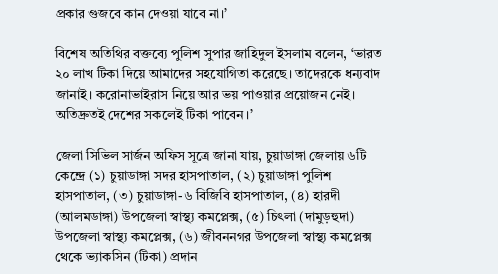প্রকার গুজবে কান দেওয়া যাবে না।’

বিশেষ অতিথির বক্তব্যে পুলিশ সুপার জাহিদুল ইসলাম বলেন, ‘ভারত ২০ লাখ টিকা দিয়ে আমাদের সহযোগিতা করেছে। তাদেরকে ধন্যবাদ জানাই। করোনাভাইরাস নিয়ে আর ভয় পাওয়ার প্রয়োজন নেই। অতিদ্রুতই দেশের সকলেই টিকা পাবেন।’

জেলা সিভিল সার্জন অফিস সূত্রে জানা যায়, চুয়াডাঙ্গা জেলায় ৬টি কেন্দ্রে (১) চুয়াডাঙ্গা সদর হাসপাতাল, (২) চুয়াডাঙ্গা পুলিশ হাসপাতাল, (৩) চুয়াডাঙ্গা-৬ বিজিবি হাসপাতাল, (৪) হারদী (আলমডাঙ্গা) উপজেলা স্বাস্থ্য কমপ্লেক্স, (৫) চিৎলা (দামুড়হুদা) উপজেলা স্বাস্থ্য কমপ্লেক্স, (৬) জীবননগর উপজেলা স্বাস্থ্য কমপ্লেক্স থেকে ভ্যাকসিন (টিকা) প্রদান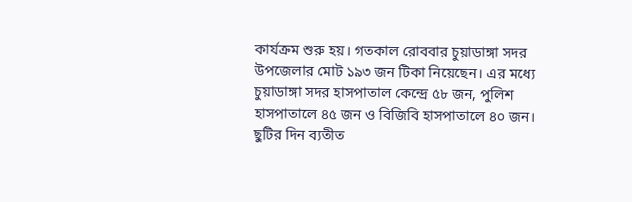কার্যক্রম শুরু হয়। গতকাল রোববার চুয়াডাঙ্গা সদর উপজেলার মোট ১৯৩ জন টিকা নিয়েছেন। এর মধ্যে চুয়াডাঙ্গা সদর হাসপাতাল কেন্দ্রে ৫৮ জন, পুলিশ হাসপাতালে ৪৫ জন ও বিজিবি হাসপাতালে ৪০ জন। ছুটির দিন ব্যতীত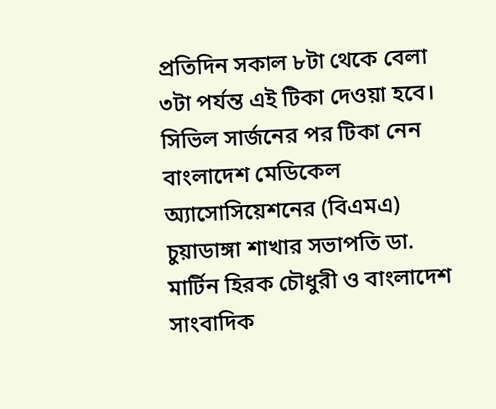প্রতিদিন সকাল ৮টা থেকে বেলা ৩টা পর্যন্ত এই টিকা দেওয়া হবে। সিভিল সার্জনের পর টিকা নেন বাংলাদেশ মেডিকেল অ্যাসোসিয়েশনের (বিএমএ) চুয়াডাঙ্গা শাখার সভাপতি ডা. মার্টিন হিরক চৌধুরী ও বাংলাদেশ সাংবাদিক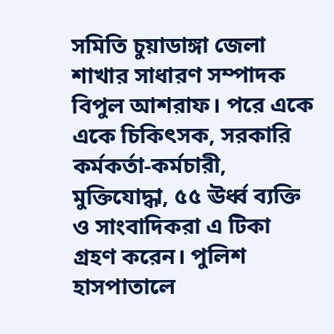সমিতি চুয়াডাঙ্গা জেলা শাখার সাধারণ সম্পাদক বিপুল আশরাফ। পরে একে একে চিকিৎসক, সরকারি কর্মকর্তা-কর্মচারী, মুক্তিযোদ্ধা, ৫৫ ঊর্ধ্ব ব্যক্তি ও সাংবাদিকরা এ টিকা গ্রহণ করেন। পুলিশ হাসপাতালে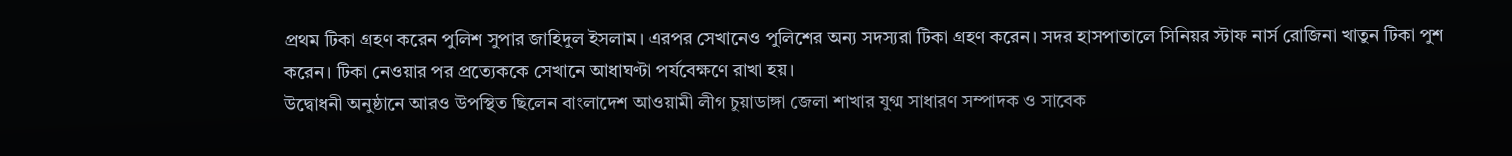প্রথম টিকা গ্রহণ করেন পুলিশ সুপার জাহিদুল ইসলাম। এরপর সেখানেও পুলিশের অন্য সদস্যরা টিকা গ্রহণ করেন। সদর হাসপাতালে সিনিয়র স্টাফ নার্স রোজিনা খাতুন টিকা পুশ করেন। টিকা নেওয়ার পর প্রত্যেককে সেখানে আধাঘণ্টা পর্যবেক্ষণে রাখা হয়।
উদ্বোধনী অনুষ্ঠানে আরও উপস্থিত ছিলেন বাংলাদেশ আওয়ামী লীগ চুয়াডাঙ্গা জেলা শাখার যুগ্ম সাধারণ সম্পাদক ও সাবেক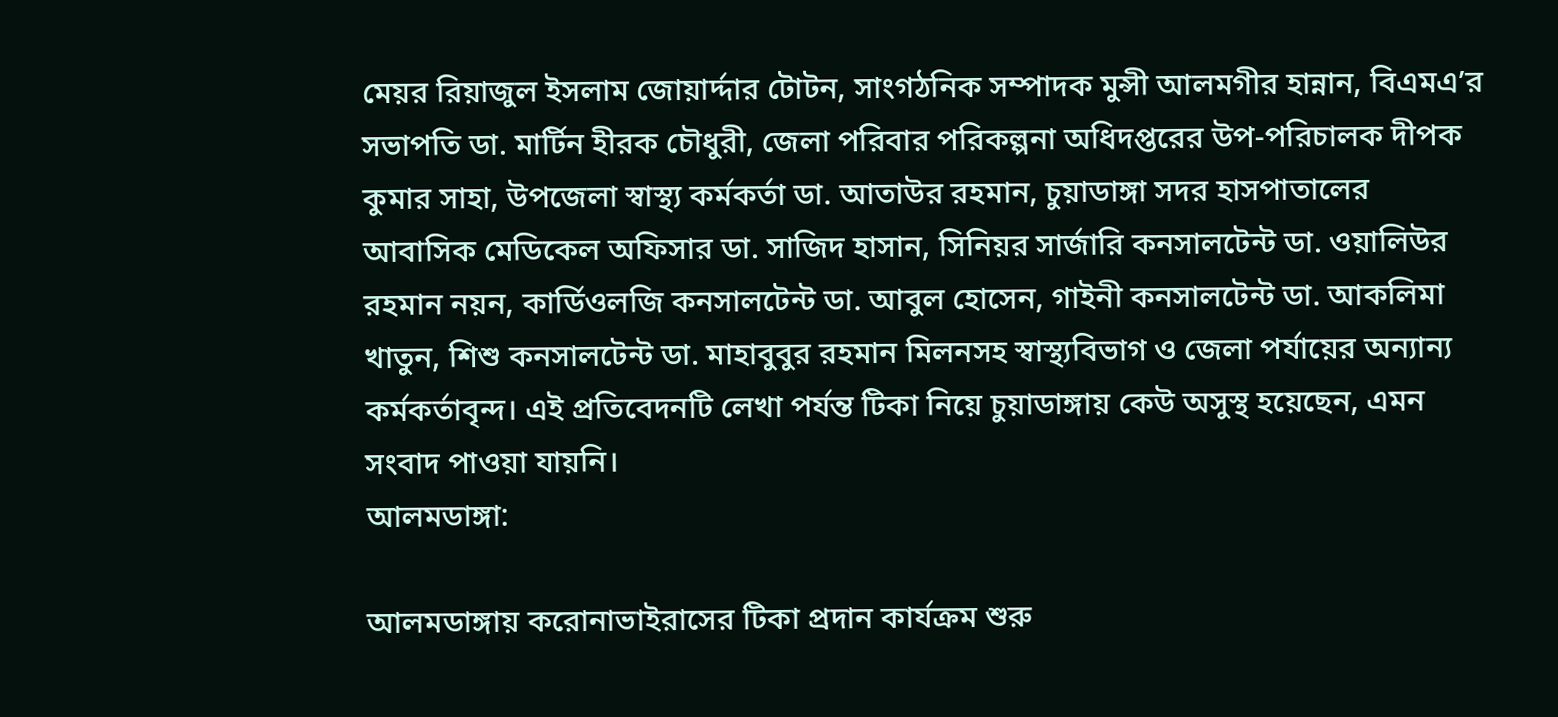মেয়র রিয়াজুল ইসলাম জোয়ার্দ্দার টোটন, সাংগঠনিক সম্পাদক মুন্সী আলমগীর হান্নান, বিএমএ’র সভাপতি ডা. মার্টিন হীরক চৌধুরী, জেলা পরিবার পরিকল্পনা অধিদপ্তরের উপ-পরিচালক দীপক কুমার সাহা, উপজেলা স্বাস্থ্য কর্মকর্তা ডা. আতাউর রহমান, চুয়াডাঙ্গা সদর হাসপাতালের আবাসিক মেডিকেল অফিসার ডা. সাজিদ হাসান, সিনিয়র সার্জারি কনসালটেন্ট ডা. ওয়ালিউর রহমান নয়ন, কার্ডিওলজি কনসালটেন্ট ডা. আবুল হোসেন, গাইনী কনসালটেন্ট ডা. আকলিমা খাতুন, শিশু কনসালটেন্ট ডা. মাহাবুবুর রহমান মিলনসহ স্বাস্থ্যবিভাগ ও জেলা পর্যায়ের অন্যান্য কর্মকর্তাবৃন্দ। এই প্রতিবেদনটি লেখা পর্যন্ত টিকা নিয়ে চুয়াডাঙ্গায় কেউ অসুস্থ হয়েছেন, এমন সংবাদ পাওয়া যায়নি।
আলমডাঙ্গা:

আলমডাঙ্গায় করোনাভাইরাসের টিকা প্রদান কার্যক্রম শুরু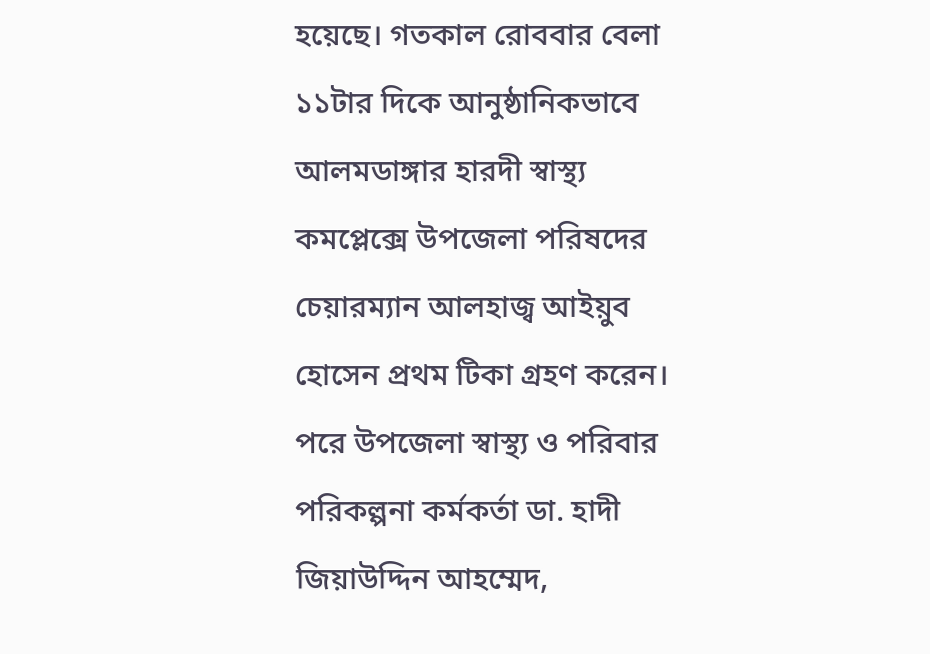হয়েছে। গতকাল রোববার বেলা ১১টার দিকে আনুষ্ঠানিকভাবে আলমডাঙ্গার হারদী স্বাস্থ্য কমপ্লেক্সে উপজেলা পরিষদের চেয়ারম্যান আলহাজ্ব আইয়ুব হোসেন প্রথম টিকা গ্রহণ করেন। পরে উপজেলা স্বাস্থ্য ও পরিবার পরিকল্পনা কর্মকর্তা ডা. হাদী জিয়াউদ্দিন আহম্মেদ,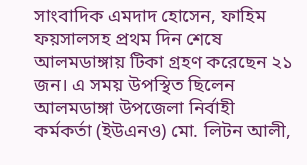সাংবাদিক এমদাদ হোসেন, ফাহিম ফয়সালসহ প্রথম দিন শেষে আলমডাঙ্গায় টিকা গ্রহণ করেছেন ২১ জন। এ সময় উপস্থিত ছিলেন আলমডাঙ্গা উপজেলা নির্বাহী কর্মকর্তা (ইউএনও) মো. লিটন আলী,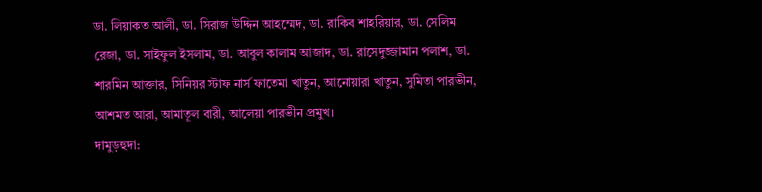ডা. লিয়াকত আলী, ডা. সিরাজ উদ্দিন আহম্মেদ, ডা. রাকিব শাহরিয়ার, ডা. সেলিম রেজা, ডা. সাইফুল ইসলাম, ডা. আবুল কালাম আজাদ, ডা. রাসেদুজ্জামান পলাশ, ডা. শারমিন আক্তার, সিনিয়র স্টাফ নার্স ফাতেমা খাতুন, আনোয়ারা খাতুন, সুমিতা পারভীন, আশমত আরা, আমাতূল বারী, আলেয়া পারভীন প্রমুখ।
দামুড়হুদা: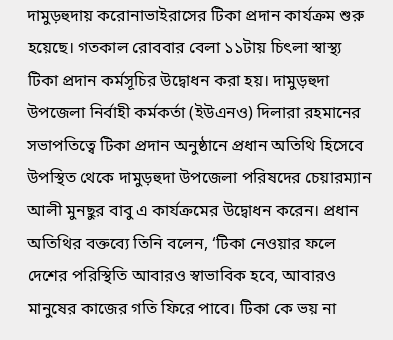দামুড়হুদায় করোনাভাইরাসের টিকা প্রদান কার্যক্রম শুরু হয়েছে। গতকাল রোববার বেলা ১১টায় চিৎলা স্বাস্থ্য টিকা প্রদান কর্মসূচির উদ্বোধন করা হয়। দামুড়হুদা উপজেলা নির্বাহী কর্মকর্তা (ইউএনও) দিলারা রহমানের সভাপতিত্বে টিকা প্রদান অনুষ্ঠানে প্রধান অতিথি হিসেবে উপস্থিত থেকে দামুড়হুদা উপজেলা পরিষদের চেয়ারম্যান আলী মুনছুর বাবু এ কার্যক্রমের উদ্বোধন করেন। প্রধান অতিথির বক্তব্যে তিনি বলেন, ‘টিকা নেওয়ার ফলে দেশের পরিস্থিতি আবারও স্বাভাবিক হবে, আবারও মানুষের কাজের গতি ফিরে পাবে। টিকা কে ভয় না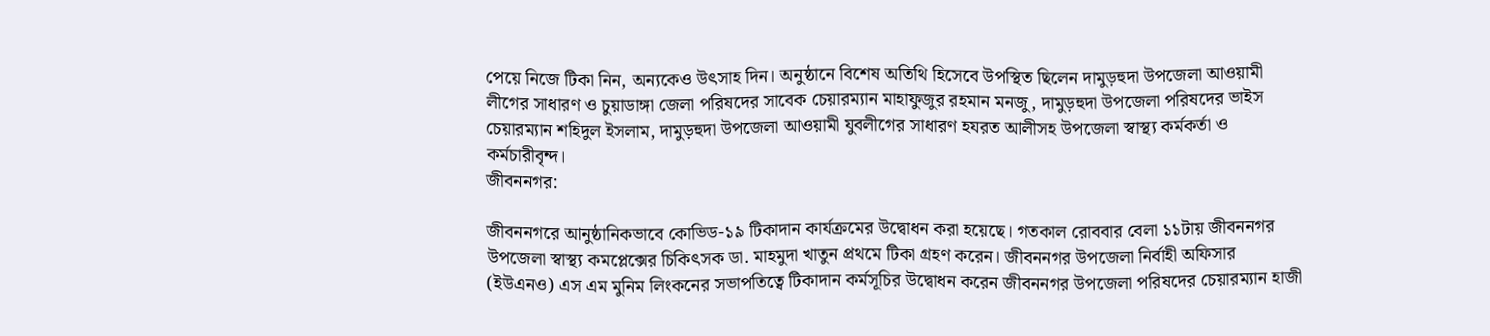পেয়ে নিজে টিকা নিন, অন্যকেও উৎসাহ দিন। অনুষ্ঠানে বিশেষ অতিথি হিসেবে উপস্থিত ছিলেন দামুড়হুদা উপজেলা আওয়ামী লীগের সাধারণ ও চুয়াডাঙ্গা জেলা পরিষদের সাবেক চেয়ারম্যান মাহাফুজুর রহমান মনজু, দামুড়হুদা উপজেলা পরিষদের ভাইস চেয়ারম্যান শহিদুল ইসলাম, দামুড়হুদা উপজেলা আওয়ামী যুবলীগের সাধারণ হযরত আলীসহ উপজেলা স্বাস্থ্য কর্মকর্তা ও কর্মচারীবৃন্দ।
জীবননগর:

জীবননগরে আনুষ্ঠানিকভাবে কোভিড-১৯ টিকাদান কার্যক্রমের উদ্বোধন করা হয়েছে। গতকাল রোববার বেলা ১১টায় জীবননগর উপজেলা স্বাস্থ্য কমপ্লেক্সের চিকিৎসক ডা. মাহমুদা খাতুন প্রথমে টিকা গ্রহণ করেন। জীবননগর উপজেলা নির্বাহী অফিসার (ইউএনও) এস এম মুনিম লিংকনের সভাপতিত্বে টিকাদান কর্মসূচির উদ্বোধন করেন জীবননগর উপজেলা পরিষদের চেয়ারম্যান হাজী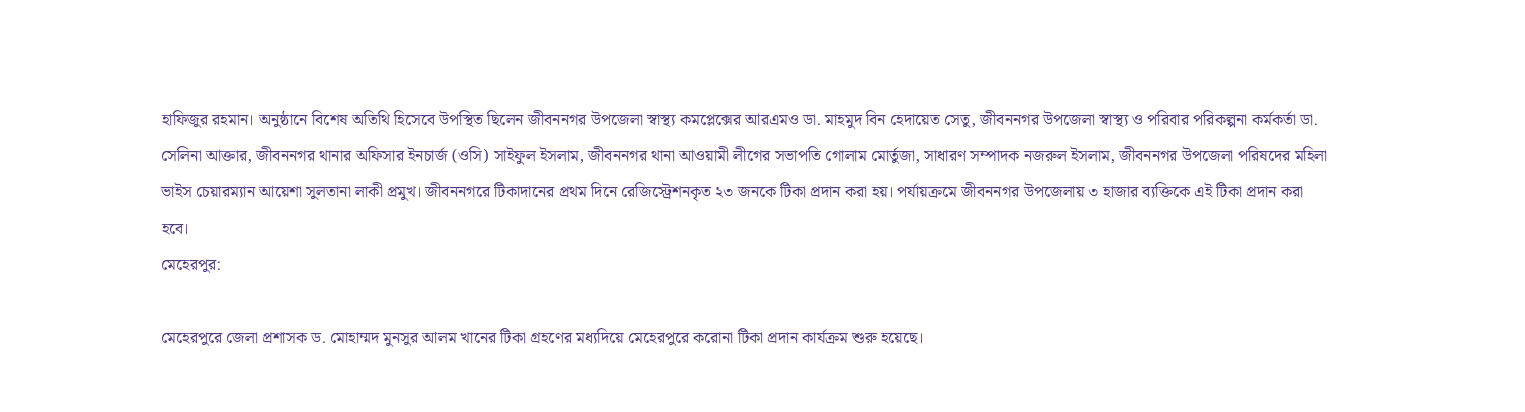হাফিজুর রহমান। অনুষ্ঠানে বিশেষ অতিথি হিসেবে উপস্থিত ছিলেন জীবননগর উপজেলা স্বাস্থ্য কমপ্লেক্সের আরএমও ডা. মাহমুদ বিন হেদায়েত সেতু, জীবননগর উপজেলা স্বাস্থ্য ও পরিবার পরিকল্পনা কর্মকর্তা ডা. সেলিনা আক্তার, জীবননগর থানার অফিসার ইনচার্জ (ওসি) সাইফুল ইসলাম, জীবননগর থানা আওয়ামী লীগের সভাপতি গোলাম মোর্তুজা, সাধারণ সম্পাদক নজরুল ইসলাম, জীবননগর উপজেলা পরিষদের মহিলা ভাইস চেয়ারম্যান আয়েশা সুলতানা লাকী প্রমুখ। জীবননগরে টিকাদানের প্রথম দিনে রেজিস্ট্রেশনকৃত ২৩ জনকে টিকা প্রদান করা হয়। পর্যায়ক্রমে জীবননগর উপজেলায় ৩ হাজার ব্যক্তিকে এই টিকা প্রদান করা হবে।
মেহেরপুর:

মেহেরপুরে জেলা প্রশাসক ড. মোহাম্মদ মুনসুর আলম খানের টিকা গ্রহণের মধ্যদিয়ে মেহেরপুরে করোনা টিকা প্রদান কার্যক্রম শুরু হয়েছে।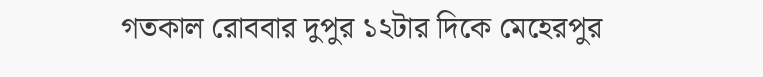গতকাল রোববার দুপুর ১২টার দিকে মেহেরপুর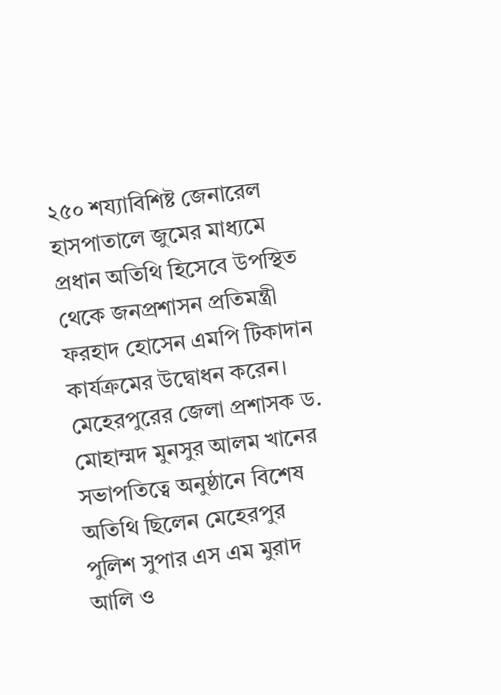২৫০ শয্যাবিশিষ্ট জেনারেল হাসপাতালে জুমের মাধ্যমে প্রধান অতিথি হিসেবে উপস্থিত থেকে জনপ্রশাসন প্রতিমন্ত্রী ফরহাদ হোসেন এমপি টিকাদান কার্যক্রমের উদ্বোধন করেন। মেহেরপুরের জেলা প্রশাসক ড. মোহাম্মদ মুনসুর আলম খানের সভাপতিত্বে অনুষ্ঠানে বিশেষ অতিথি ছিলেন মেহেরপুর পুলিশ সুপার এস এম মুরাদ আলি ও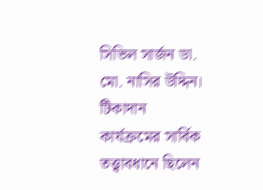সিভিল সার্জন ডা. মো. নাসির উদ্দিন। টিকাদান কার্যক্রমের সার্বিক তত্ত্বাবধানে ছিলেন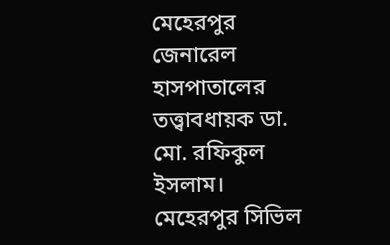মেহেরপুর জেনারেল হাসপাতালের তত্ত্বাবধায়ক ডা. মো. রফিকুল ইসলাম। মেহেরপুর সিভিল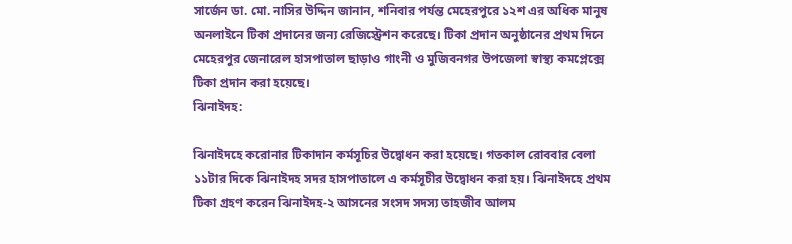সার্জেন ডা. মো. নাসির উদ্দিন জানান, শনিবার পর্যন্ত মেহেরপুরে ১২শ এর অধিক মানুষ অনলাইনে টিকা প্রদানের জন্য রেজিস্ট্রেশন করেছে। টিকা প্রদান অনুষ্ঠানের প্রথম দিনে মেহেরপুর জেনারেল হাসপাতাল ছাড়াও গাংনী ও মুজিবনগর উপজেলা স্বাস্থ্য কমপ্লেক্সে টিকা প্রদান করা হয়েছে।
ঝিনাইদহ:

ঝিনাইদহে করোনার টিকাদান কর্মসূচির উদ্বোধন করা হয়েছে। গতকাল রোববার বেলা ১১টার দিকে ঝিনাইদহ সদর হাসপাতালে এ কর্মসূচীর উদ্বোধন করা হয়। ঝিনাইদহে প্রথম টিকা গ্রহণ করেন ঝিনাইদহ-২ আসনের সংসদ সদস্য তাহজীব আলম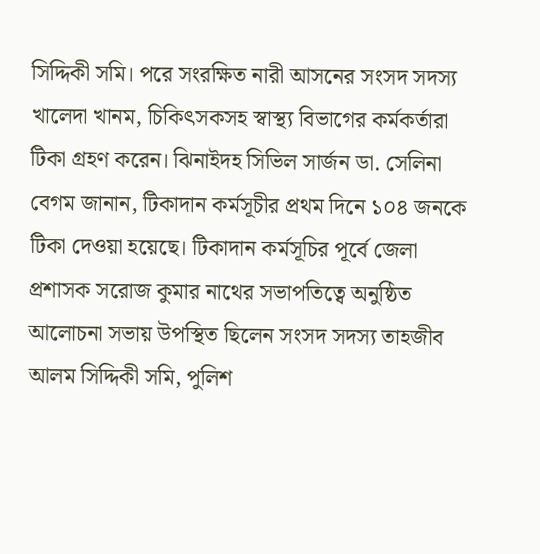সিদ্দিকী সমি। পরে সংরক্ষিত নারী আসনের সংসদ সদস্য খালেদা খানম, চিকিৎসকসহ স্বাস্থ্য বিভাগের কর্মকর্তারা টিকা গ্রহণ করেন। ঝিনাইদহ সিভিল সার্জন ডা. সেলিনা বেগম জানান, টিকাদান কর্মসূচীর প্রথম দিনে ১০৪ জনকে টিকা দেওয়া হয়েছে। টিকাদান কর্মসূচির পূর্বে জেলা প্রশাসক সরোজ কুমার নাথের সভাপতিত্বে অনুষ্ঠিত আলোচনা সভায় উপস্থিত ছিলেন সংসদ সদস্য তাহজীব আলম সিদ্দিকী সমি, পুলিশ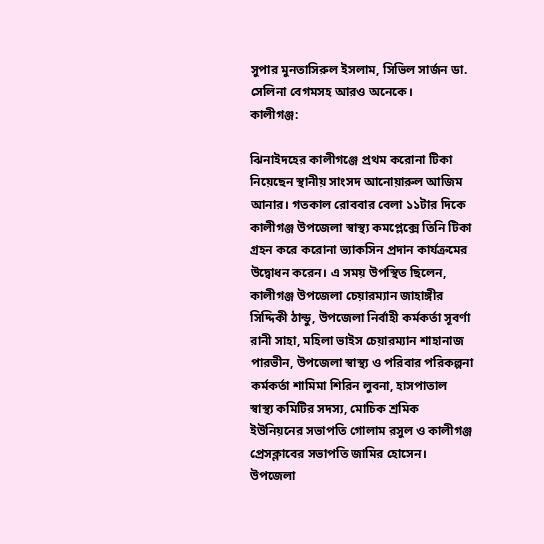সুপার মুনতাসিরুল ইসলাম, সিভিল সার্জন ডা. সেলিনা বেগমসহ আরও অনেকে।
কালীগঞ্জ:

ঝিনাইদহের কালীগঞ্জে প্রথম করোনা টিকা নিয়েছেন স্থানীয় সাংসদ আনোয়ারুল আজিম আনার। গতকাল রোববার বেলা ১১টার দিকে কালীগঞ্জ উপজেলা স্বাস্থ্য কমপ্লেক্সে তিনি টিকা গ্রহন করে করোনা ভ্যাকসিন প্রদান কার্যক্রমের উদ্বোধন করেন। এ সময় উপস্থিত ছিলেন, কালীগঞ্জ উপজেলা চেয়ারম্যান জাহাঙ্গীর সিদ্দিকী ঠান্ডু, উপজেলা নির্বাহী কর্মকর্তা সূবর্ণা রানী সাহা, মহিলা ভাইস চেয়ারম্যান শাহানাজ পারভীন, উপজেলা স্বাস্থ্য ও পরিবার পরিকল্পনা কর্মকর্তা শামিমা শিরিন লুবনা, হাসপাতাল স্বাস্থ্য কমিটির সদস্য, মোচিক শ্রমিক ইউনিয়নের সভাপতি গোলাম রসুল ও কালীগঞ্জ প্রেসক্লাবের সভাপতি জামির হোসেন। উপজেলা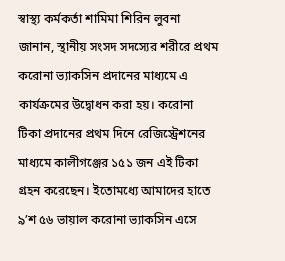স্বাস্থ্য কর্মকর্তা শামিমা শিরিন লুবনা জানান, স্থানীয় সংসদ সদস্যের শরীরে প্রথম করোনা ভ্যাকসিন প্রদানের মাধ্যমে এ কার্যক্রমের উদ্বোধন করা হয়। করোনা টিকা প্রদানের প্রথম দিনে রেজিস্ট্রেশনের মাধ্যমে কালীগঞ্জের ১৫১ জন এই টিকা গ্রহন করেছেন। ইতোমধ্যে আমাদের হাতে ৯’শ ৫৬ ভায়াল করোনা ভ্যাকসিন এসে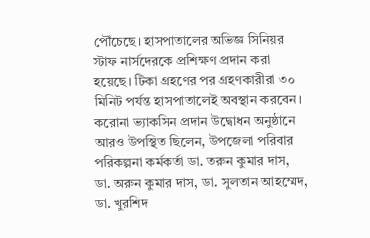পৌঁচেছে। হাসপাতালের অভিজ্ঞ সিনিয়র স্টাফ নার্সদেরকে প্রশিক্ষণ প্রদান করা হয়েছে। টিকা গ্রহণের পর গ্রহণকারীরা ৩০ মিনিট পর্যন্ত হাসপাতালেই অবস্থান করবেন। করোনা ভ্যাকসিন প্রদান উদ্বোধন অনুষ্ঠানে আরও উপস্থিত ছিলেন, উপজেলা পরিবার পরিকল্পনা কর্মকর্তা ডা. তরুন কুমার দাস, ডা. অরুন কুমার দাস, ডা. সুলতান আহম্মেদ, ডা. খুরশিদ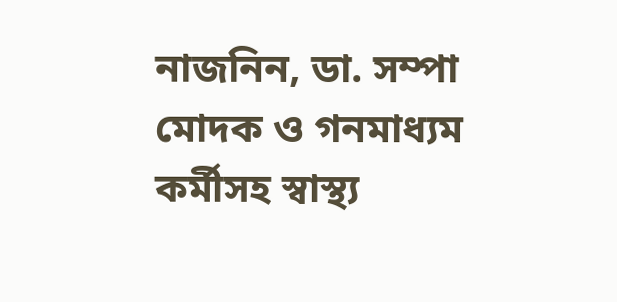নাজনিন, ডা. সম্পা মোদক ও গনমাধ্যম কর্মীসহ স্বাস্থ্য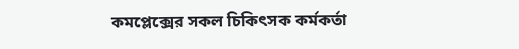কমপ্লেক্সের সকল চিকিৎসক কর্মকর্তা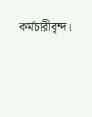কর্মচারীবৃন্দ।